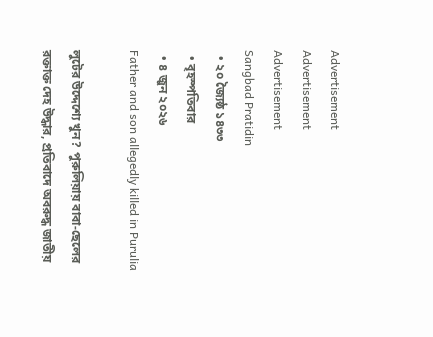Advertisement
Advertisement
Advertisement
Sangbad Pratidin
  • ২০ জ্যৈষ্ঠ ১৪৩৩
  • বৃহস্পতিবার
  • ৪ জুন ২০২৬
Father and son allegedly killed in Purulia

লুটের উদ্দেশ্যে খুন? পুরুলিয়ায় বাবা-ছেলের রক্তাক্ত দেহ উদ্ধার, প্রতিবাদে অবরুদ্ধ জাতীয়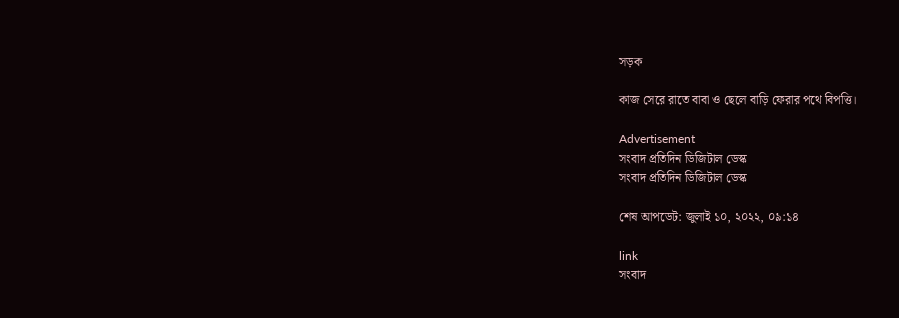সড়ক

কাজ সেরে রাতে বাবা ও ছেলে বাড়ি ফেরার পথে বিপত্তি।

Advertisement
সংবাদ প্রতিদিন ডিজিটাল ডেস্ক
সংবাদ প্রতিদিন ডিজিটাল ডেস্ক

শেষ আপডেট: জুলাই ১০, ২০২২, ০৯:১৪

link
সংবাদ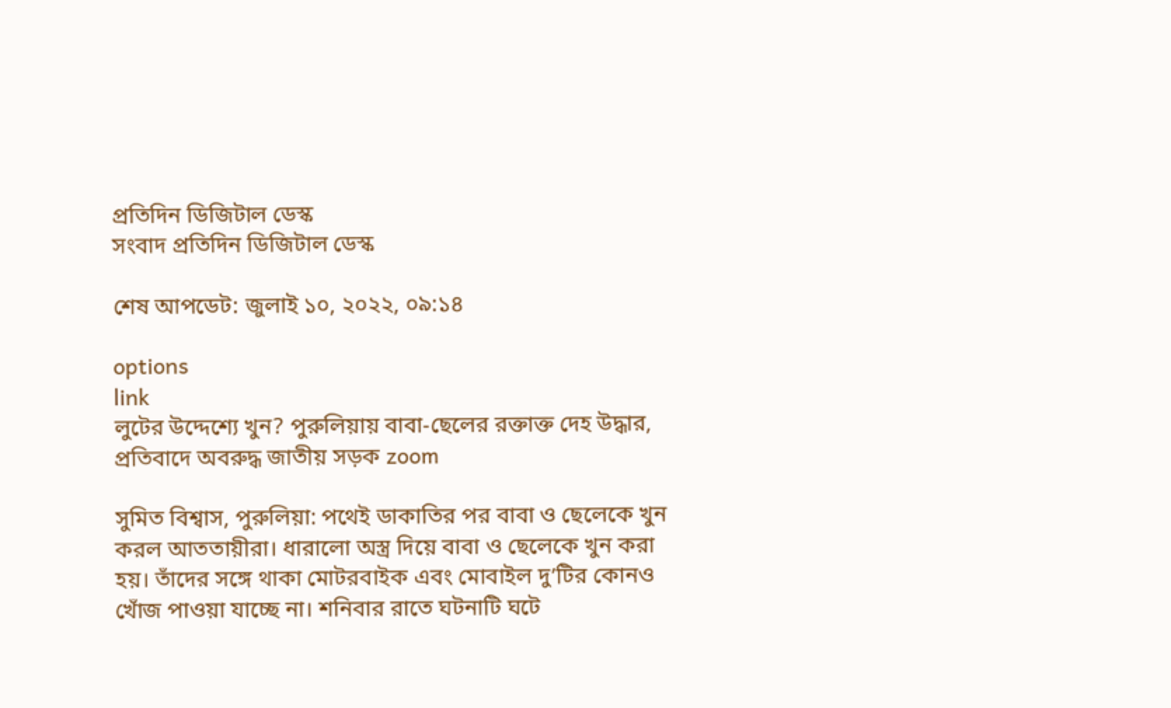প্রতিদিন ডিজিটাল ডেস্ক
সংবাদ প্রতিদিন ডিজিটাল ডেস্ক

শেষ আপডেট: জুলাই ১০, ২০২২, ০৯:১৪

options
link
লুটের উদ্দেশ্যে খুন? পুরুলিয়ায় বাবা-ছেলের রক্তাক্ত দেহ উদ্ধার, প্রতিবাদে অবরুদ্ধ জাতীয় সড়ক zoom

সুমিত বিশ্বাস, পুরুলিয়া: পথেই ডাকাতির পর বাবা ও ছেলেকে খুন করল আততায়ীরা। ধারালো অস্ত্র দিয়ে বাবা ও ছেলেকে খুন করা হয়। তাঁদের সঙ্গে থাকা মোটরবাইক এবং মোবাইল দু’টির কোনও খোঁজ পাওয়া যাচ্ছে না। শনিবার রাতে ঘটনাটি ঘটে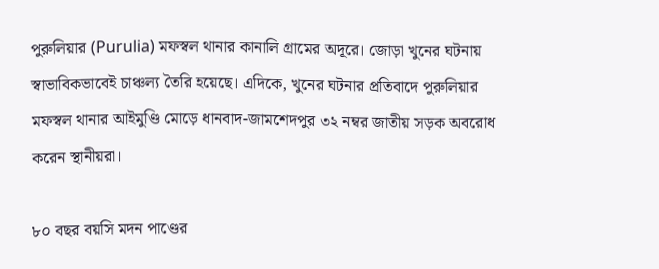পুরুলিয়ার (Purulia) মফস্বল থানার কানালি গ্রামের অদূরে। জোড়া খুনের ঘটনায় স্বাভাবিকভাবেই চাঞ্চল্য তৈরি হয়েছে। এদিকে, খুনের ঘটনার প্রতিবাদে পুরুলিয়ার মফস্বল থানার আইমুণ্ডি মোড়ে ধানবাদ-জামশেদপুর ৩২ নম্বর জাতীয় সড়ক অবরোধ করেন স্থানীয়রা।

৮০ বছর বয়সি মদন পাণ্ডের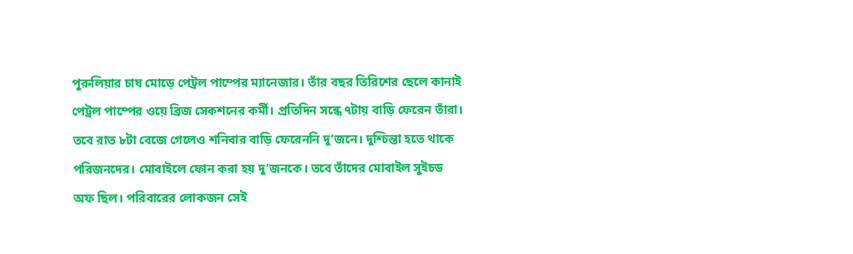পুরুলিয়ার চাষ মোড়ে পেট্রল পাম্পের ম্যানেজার। তাঁর বছর তিরিশের ছেলে কানাই পেট্রল পাম্পের ওয়ে ব্রিজ সেকশনের কর্মী। প্রতিদিন সন্ধে ৭টায় বাড়ি ফেরেন তাঁরা। তবে রাত ৮টা বেজে গেলেও শনিবার বাড়ি ফেরেননি দু’জনে। দুশ্চিন্তা হতে থাকে পরিজনদের। মোবাইলে ফোন করা হয় দু’জনকে। তবে তাঁদের মোবাইল সুইচড অফ ছিল। পরিবারের লোকজন সেই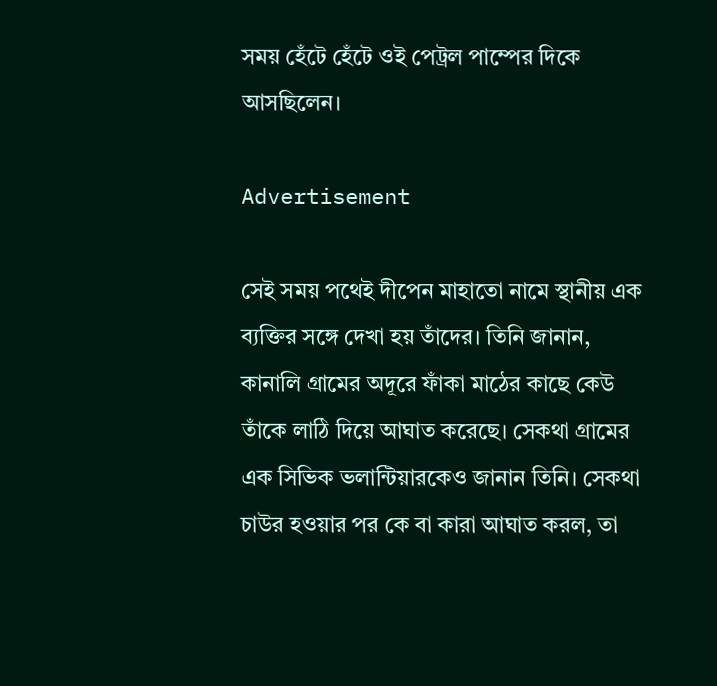সময় হেঁটে হেঁটে ওই পেট্রল পাম্পের দিকে আসছিলেন।

Advertisement

সেই সময় পথেই দীপেন মাহাতো নামে স্থানীয় এক ব্যক্তির সঙ্গে দেখা হয় তাঁদের। তিনি জানান,  কানালি গ্রামের অদূরে ফাঁকা মাঠের কাছে কেউ তাঁকে লাঠি দিয়ে আঘাত করেছে। সেকথা গ্রামের এক সিভিক ভলান্টিয়ারকেও জানান তিনি। সেকথা চাউর হওয়ার পর কে বা কারা আঘাত করল, তা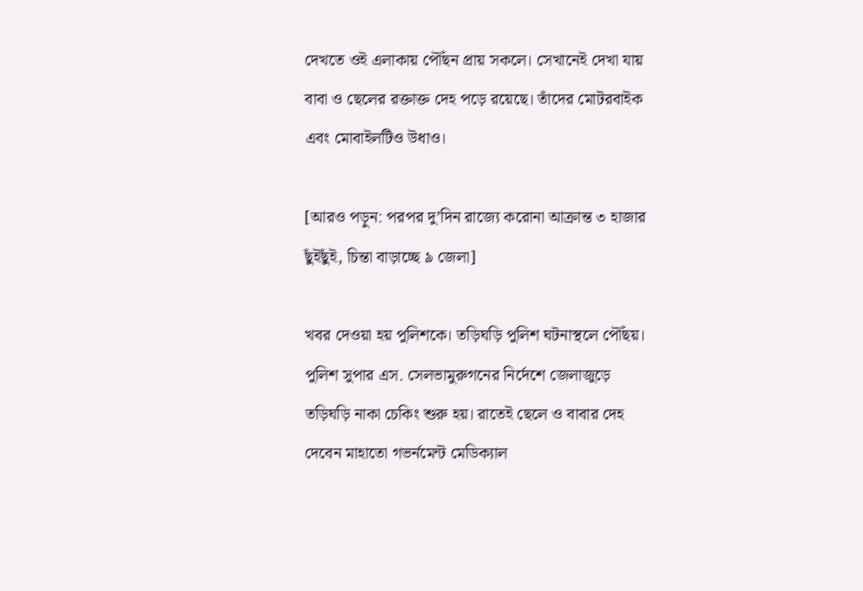দেখতে ওই এলাকায় পৌঁছন প্রায় সকলে। সেখানেই দেখা যায় বাবা ও ছেলের রক্তাক্ত দেহ পড়ে রয়েছে। তাঁদের মোটরবাইক এবং মোবাইলটিও উধাও।

[আরও পড়ুন: পরপর দু’দিন রাজ্যে করোনা আক্রান্ত ৩ হাজার ছুঁইছুঁই, চিন্তা বাড়াচ্ছে ৯ জেলা]

খবর দেওয়া হয় পুলিশকে। তড়িঘড়ি পুলিশ ঘটনাস্থলে পৌঁছয়। পুলিশ সুপার এস. সেলভামুরুগনের নির্দেশে জেলাজুড়ে তড়িঘড়ি নাকা চেকিং শুরু হয়। রাতেই ছেলে ও বাবার দেহ দেবেন মাহাতো গভর্নমেন্ট মেডিক্যাল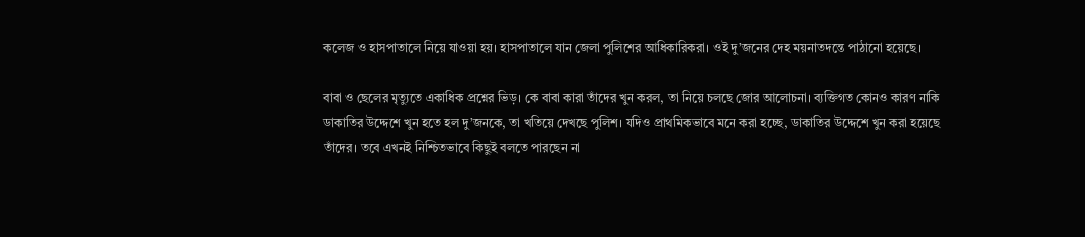কলেজ ও হাসপাতালে নিয়ে যাওয়া হয়। হাসপাতালে যান জেলা পুলিশের আধিকারিকরা। ওই দু’জনের দেহ ময়নাতদন্তে পাঠানো হয়েছে।

বাবা ও ছেলের মৃত্যুতে একাধিক প্রশ্নের ভিড়। কে বাবা কারা তাঁদের খুন করল, তা নিয়ে চলছে জোর আলোচনা। ব্যক্তিগত কোনও কারণ নাকি ডাকাতির উদ্দেশে খুন হতে হল দু’জনকে, তা খতিয়ে দেখছে পুলিশ। যদিও প্রাথমিকভাবে মনে করা হচ্ছে, ডাকাতির উদ্দেশে খুন করা হয়েছে তাঁদের। তবে এখনই নিশ্চিতভাবে কিছুই বলতে পারছেন না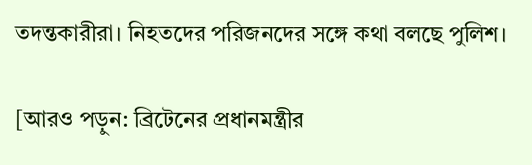তদন্তকারীরা। নিহতদের পরিজনদের সঙ্গে কথা বলছে পুলিশ।

[আরও পড়ুন: ব্রিটেনের প্রধানমন্ত্রীর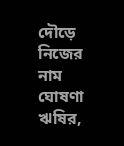দৌড়ে নিজের নাম ঘোষণা ঋষির,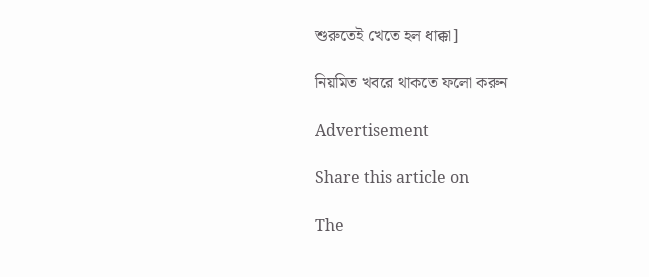শুরুতেই খেতে হল ধাক্কা]

নিয়মিত খবরে থাকতে ফলো করুন

Advertisement

Share this article on

The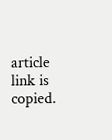article link is copied.